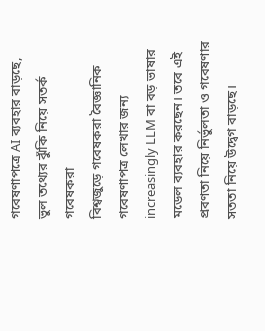গবেষণাপত্রে AI ব্যবহার বাড়ছে, ভুল তথ্যের ঝুঁকি নিয়ে সতর্ক গবেষকরা
বিশ্বজুড়ে গবেষকরা বৈজ্ঞানিক গবেষণাপত্র লেখার জন্য increasingly LLM বা বড় ভাষার মডেল ব্যবহার করছেন। তবে এই প্রবণতা নিয়ে নির্ভুলতা ও গবেষণার সততা নিয়ে উদ্বেগ বাড়ছে।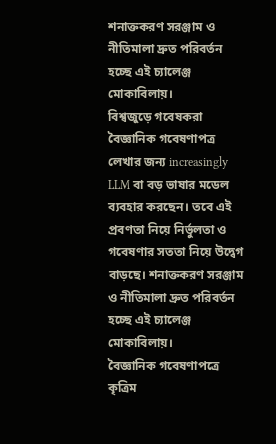শনাক্তকরণ সরঞ্জাম ও নীতিমালা দ্রুত পরিবর্তন হচ্ছে এই চ্যালেঞ্জ মোকাবিলায়।
বিশ্বজুড়ে গবেষকরা বৈজ্ঞানিক গবেষণাপত্র লেখার জন্য increasingly LLM বা বড় ভাষার মডেল ব্যবহার করছেন। তবে এই প্রবণতা নিয়ে নির্ভুলতা ও গবেষণার সততা নিয়ে উদ্বেগ বাড়ছে। শনাক্তকরণ সরঞ্জাম ও নীতিমালা দ্রুত পরিবর্তন হচ্ছে এই চ্যালেঞ্জ মোকাবিলায়।
বৈজ্ঞানিক গবেষণাপত্রে কৃত্রিম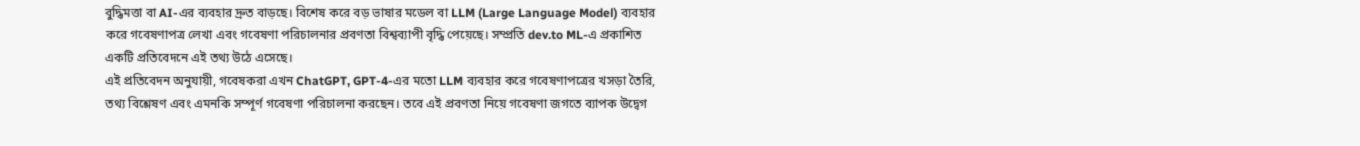বুদ্ধিমত্তা বা AI-এর ব্যবহার দ্রুত বাড়ছে। বিশেষ করে বড় ভাষার মডেল বা LLM (Large Language Model) ব্যবহার করে গবেষণাপত্র লেখা এবং গবেষণা পরিচালনার প্রবণতা বিশ্বব্যাপী বৃদ্ধি পেয়েছে। সম্প্রতি dev.to ML-এ প্রকাশিত একটি প্রতিবেদনে এই তথ্য উঠে এসেছে।
এই প্রতিবেদন অনুযায়ী, গবেষকরা এখন ChatGPT, GPT-4-এর মতো LLM ব্যবহার করে গবেষণাপত্রের খসড়া তৈরি, তথ্য বিশ্লেষণ এবং এমনকি সম্পূর্ণ গবেষণা পরিচালনা করছেন। তবে এই প্রবণতা নিয়ে গবেষণা জগতে ব্যাপক উদ্বেগ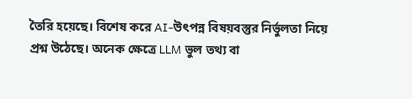তৈরি হয়েছে। বিশেষ করে AI-উৎপন্ন বিষয়বস্তুর নির্ভুলতা নিয়ে প্রশ্ন উঠেছে। অনেক ক্ষেত্রে LLM ভুল তথ্য বা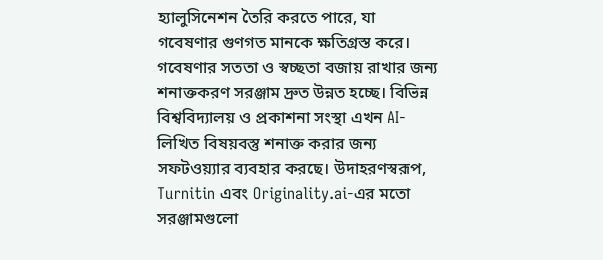হ্যালুসিনেশন তৈরি করতে পারে, যা গবেষণার গুণগত মানকে ক্ষতিগ্রস্ত করে।
গবেষণার সততা ও স্বচ্ছতা বজায় রাখার জন্য শনাক্তকরণ সরঞ্জাম দ্রুত উন্নত হচ্ছে। বিভিন্ন বিশ্ববিদ্যালয় ও প্রকাশনা সংস্থা এখন AI-লিখিত বিষয়বস্তু শনাক্ত করার জন্য সফটওয়্যার ব্যবহার করছে। উদাহরণস্বরূপ, Turnitin এবং Originality.ai-এর মতো সরঞ্জামগুলো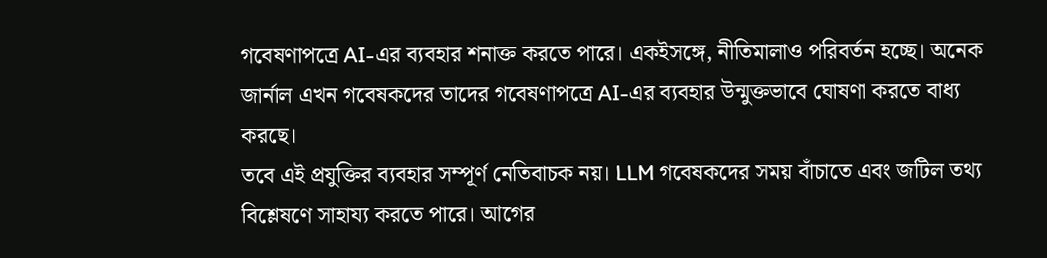গবেষণাপত্রে AI-এর ব্যবহার শনাক্ত করতে পারে। একইসঙ্গে, নীতিমালাও পরিবর্তন হচ্ছে। অনেক জার্নাল এখন গবেষকদের তাদের গবেষণাপত্রে AI-এর ব্যবহার উন্মুক্তভাবে ঘোষণা করতে বাধ্য করছে।
তবে এই প্রযুক্তির ব্যবহার সম্পূর্ণ নেতিবাচক নয়। LLM গবেষকদের সময় বাঁচাতে এবং জটিল তথ্য বিশ্লেষণে সাহায্য করতে পারে। আগের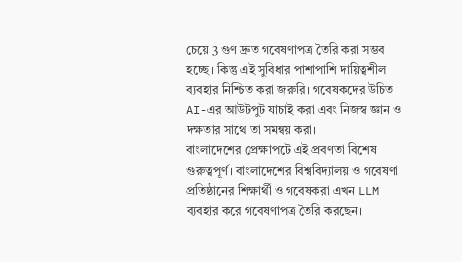চেয়ে 3 গুণ দ্রুত গবেষণাপত্র তৈরি করা সম্ভব হচ্ছে। কিন্তু এই সুবিধার পাশাপাশি দায়িত্বশীল ব্যবহার নিশ্চিত করা জরুরি। গবেষকদের উচিত AI-এর আউটপুট যাচাই করা এবং নিজস্ব জ্ঞান ও দক্ষতার সাথে তা সমন্বয় করা।
বাংলাদেশের প্রেক্ষাপটে এই প্রবণতা বিশেষ গুরুত্বপূর্ণ। বাংলাদেশের বিশ্ববিদ্যালয় ও গবেষণা প্রতিষ্ঠানের শিক্ষার্থী ও গবেষকরা এখন LLM ব্যবহার করে গবেষণাপত্র তৈরি করছেন।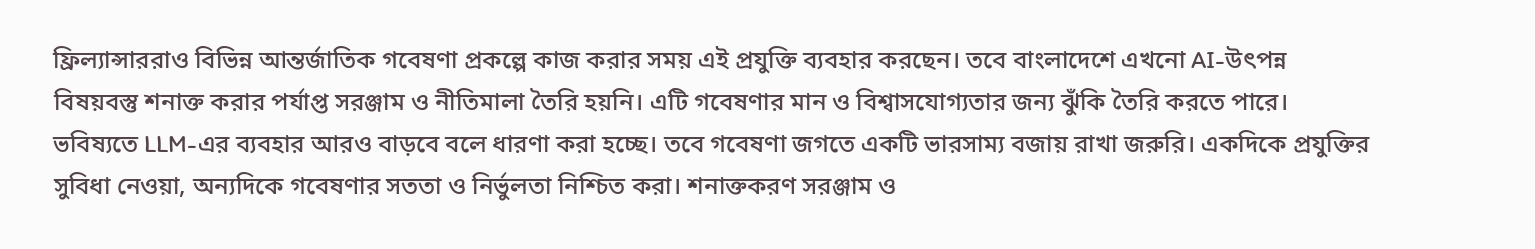ফ্রিল্যান্সাররাও বিভিন্ন আন্তর্জাতিক গবেষণা প্রকল্পে কাজ করার সময় এই প্রযুক্তি ব্যবহার করছেন। তবে বাংলাদেশে এখনো AI-উৎপন্ন বিষয়বস্তু শনাক্ত করার পর্যাপ্ত সরঞ্জাম ও নীতিমালা তৈরি হয়নি। এটি গবেষণার মান ও বিশ্বাসযোগ্যতার জন্য ঝুঁকি তৈরি করতে পারে।
ভবিষ্যতে LLM-এর ব্যবহার আরও বাড়বে বলে ধারণা করা হচ্ছে। তবে গবেষণা জগতে একটি ভারসাম্য বজায় রাখা জরুরি। একদিকে প্রযুক্তির সুবিধা নেওয়া, অন্যদিকে গবেষণার সততা ও নির্ভুলতা নিশ্চিত করা। শনাক্তকরণ সরঞ্জাম ও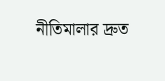নীতিমালার দ্রুত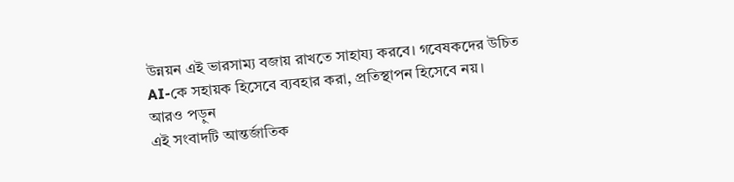উন্নয়ন এই ভারসাম্য বজায় রাখতে সাহায্য করবে। গবেষকদের উচিত AI-কে সহায়ক হিসেবে ব্যবহার করা, প্রতিস্থাপন হিসেবে নয়।
আরও পড়ুন
এই সংবাদটি আন্তর্জাতিক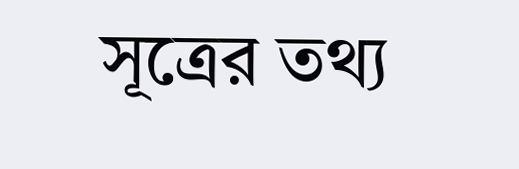সূত্রের তথ্য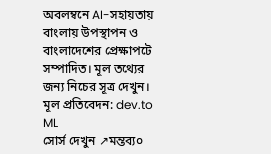অবলম্বনে AI-সহায়তায় বাংলায় উপস্থাপন ও বাংলাদেশের প্রেক্ষাপটে সম্পাদিত। মূল তথ্যের জন্য নিচের সূত্র দেখুন।
মূল প্রতিবেদন: dev.to ML
সোর্স দেখুন ↗মন্তব্য০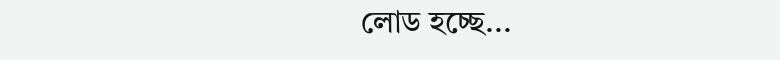লোড হচ্ছে...